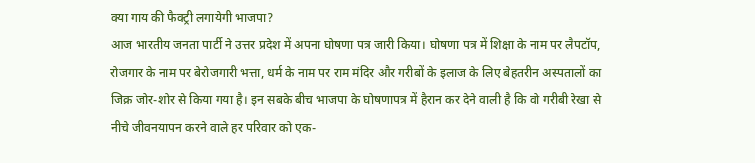क्या गाय की फैक्ट्री लगायेगी भाजपा?
आज भारतीय जनता पार्टी ने उत्तर प्रदेश में अपना घोषणा पत्र जारी किया। घोषणा पत्र में शिक्षा के नाम पर लैपटॉप, रोजगार के नाम पर बेरोजगारी भत्ता, धर्म के नाम पर राम मंदिर और गरीबों के इलाज के लिए बेहतरीन अस्पतालों का जिक्र जोर-शोर से किया गया है। इन सबके बीच भाजपा के घोषणापत्र में हैरान कर देने वाली है कि वो गरीबी रेखा से नीचे जीवनयापन करने वाले हर परिवार को एक-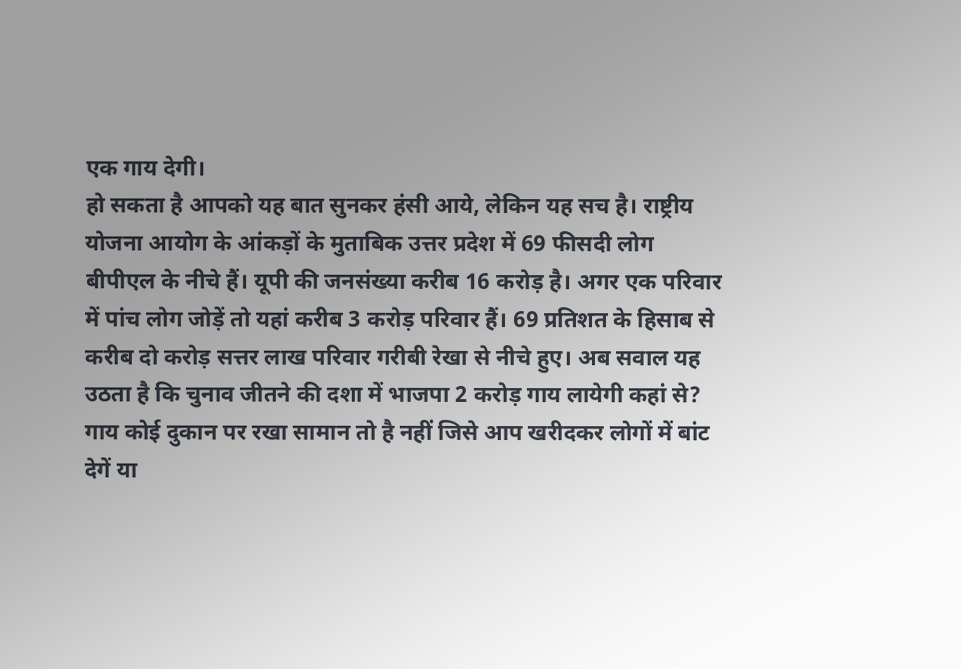एक गाय देगी।
हो सकता है आपको यह बात सुनकर हंसी आये, लेकिन यह सच है। राष्ट्रीय योजना आयोग के आंकड़ों के मुताबिक उत्तर प्रदेश में 69 फीसदी लोग बीपीएल के नीचे हैं। यूपी की जनसंख्या करीब 16 करोड़ है। अगर एक परिवार में पांच लोग जोड़ें तो यहां करीब 3 करोड़ परिवार हैं। 69 प्रतिशत के हिसाब से करीब दो करोड़ सत्तर लाख परिवार गरीबी रेखा से नीचे हुए। अब सवाल यह उठता है कि चुनाव जीतने की दशा में भाजपा 2 करोड़ गाय लायेगी कहां से?
गाय कोई दुकान पर रखा सामान तो है नहीं जिसे आप खरीदकर लोगों में बांट देगें या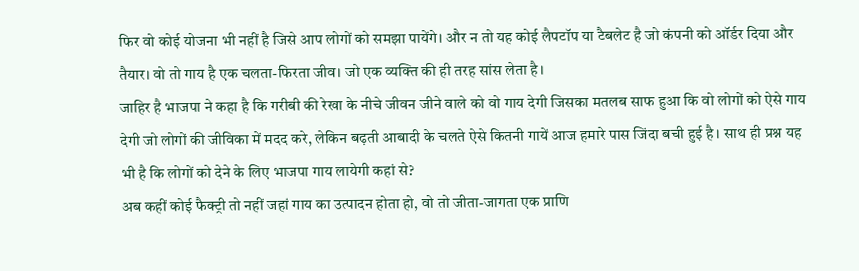फिर वो कोई योजना भी नहीं है जिसे आप लोगों को समझा पायेंगे। और न तो यह कोई लैपटॉप या टैबलेट है जो कंपनी को ऑर्डर दिया और तैयार। वो तो गाय है एक चलता-फिरता जीव। जो एक व्यक्ति की ही तरह सांस लेता है।
जाहिर है भाजपा ने कहा है कि गरीबी की रेखा के नीचे जीवन जीने वाले को वो गाय देगी जिसका मतलब साफ हुआ कि वो लोगों को ऐसे गाय देगी जो लोगों की जीविका में मदद करे, लेकिन बढ़ती आबादी के चलते ऐसे कितनी गायें आज हमारे पास जिंदा बची हुई है। साथ ही प्रश्न यह भी है कि लोगों को देने के लिए भाजपा गाय लायेगी कहां से?
अब कहीं कोई फैक्ट्री तो नहीं जहां गाय का उत्पादन होता हो, वो तो जीता-जागता एक प्राणि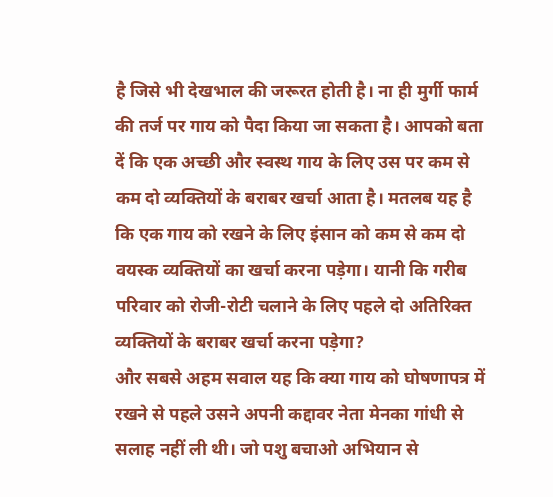है जिसे भी देखभाल की जरूरत होती है। ना ही मुर्गी फार्म की तर्ज पर गाय को पैदा किया जा सकता है। आपको बता दें कि एक अच्छी और स्वस्थ गाय के लिए उस पर कम से कम दो व्यक्तियों के बराबर खर्चा आता है। मतलब यह है कि एक गाय को रखने के लिए इंसान को कम से कम दो वयस्क व्यक्तियों का खर्चा करना पड़ेगा। यानी कि गरीब परिवार को रोजी-रोटी चलाने के लिए पहले दो अतिरिक्त व्यक्तियों के बराबर खर्चा करना पड़ेगा?
और सबसे अहम सवाल यह कि क्या गाय को घोषणापत्र में रखने से पहले उसने अपनी कद्दावर नेता मेनका गांधी से सलाह नहीं ली थी। जो पशु बचाओ अभियान से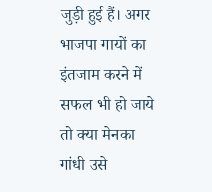जुड़ी हुई हैं। अगर भाजपा गायों का इंतजाम करने में सफल भी हो जाये तो क्या मेनका गांधी उसे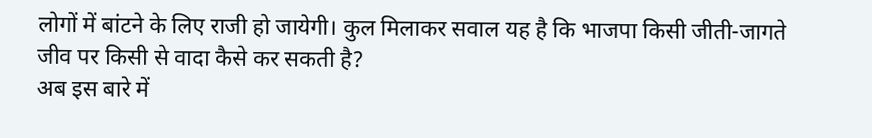लोगों में बांटने के लिए राजी हो जायेगी। कुल मिलाकर सवाल यह है कि भाजपा किसी जीती-जागते जीव पर किसी से वादा कैसे कर सकती है?
अब इस बारे में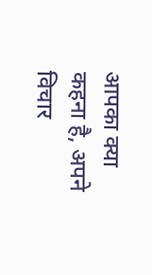आपका क्या कहना है, अपने विचार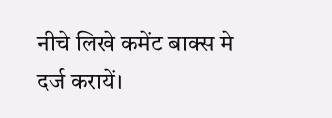नीचे लिखे कमेंट बाक्स मे दर्ज करायें।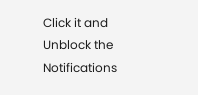Click it and Unblock the Notifications